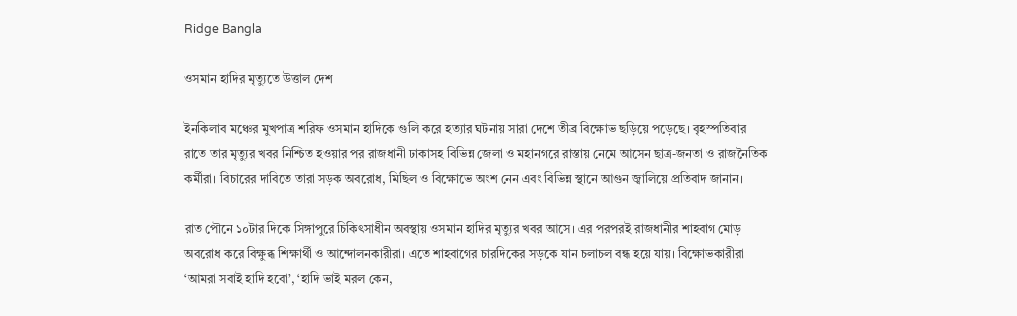Ridge Bangla

ওসমান হাদির মৃত্যুতে উত্তাল দেশ

ইনকিলাব মঞ্চের মুখপাত্র শরিফ ওসমান হাদিকে গুলি করে হত্যার ঘটনায় সারা দেশে তীব্র বিক্ষোভ ছড়িয়ে পড়েছে। বৃহস্পতিবার রাতে তার মৃত্যুর খবর নিশ্চিত হওয়ার পর রাজধানী ঢাকাসহ বিভিন্ন জেলা ও মহানগরে রাস্তায় নেমে আসেন ছাত্র-জনতা ও রাজনৈতিক কর্মীরা। বিচারের দাবিতে তারা সড়ক অবরোধ, মিছিল ও বিক্ষোভে অংশ নেন এবং বিভিন্ন স্থানে আগুন জ্বালিয়ে প্রতিবাদ জানান।

রাত পৌনে ১০টার দিকে সিঙ্গাপুরে চিকিৎসাধীন অবস্থায় ওসমান হাদির মৃত্যুর খবর আসে। এর পরপরই রাজধানীর শাহবাগ মোড় অবরোধ করে বিক্ষুব্ধ শিক্ষার্থী ও আন্দোলনকারীরা। এতে শাহবাগের চারদিকের সড়কে যান চলাচল বন্ধ হয়ে যায়। বিক্ষোভকারীরা ‘আমরা সবাই হাদি হবো’, ‘হাদি ভাই মরল কেন,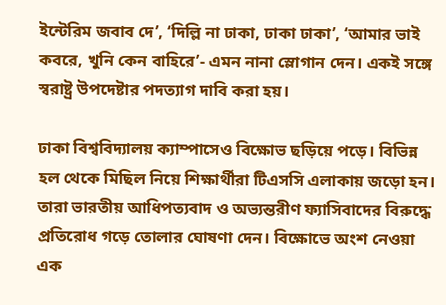ইন্টেরিম জবাব দে’, ‘দিল্লি না ঢাকা, ঢাকা ঢাকা’, ‘আমার ভাই কবরে, খুনি কেন বাহিরে’- এমন নানা স্লোগান দেন। একই সঙ্গে স্বরাষ্ট্র উপদেষ্টার পদত্যাগ দাবি করা হয়।

ঢাকা বিশ্ববিদ্যালয় ক্যাম্পাসেও বিক্ষোভ ছড়িয়ে পড়ে। বিভিন্ন হল থেকে মিছিল নিয়ে শিক্ষার্থীরা টিএসসি এলাকায় জড়ো হন। তারা ভারতীয় আধিপত্যবাদ ও অভ্যন্তরীণ ফ্যাসিবাদের বিরুদ্ধে প্রতিরোধ গড়ে তোলার ঘোষণা দেন। বিক্ষোভে অংশ নেওয়া এক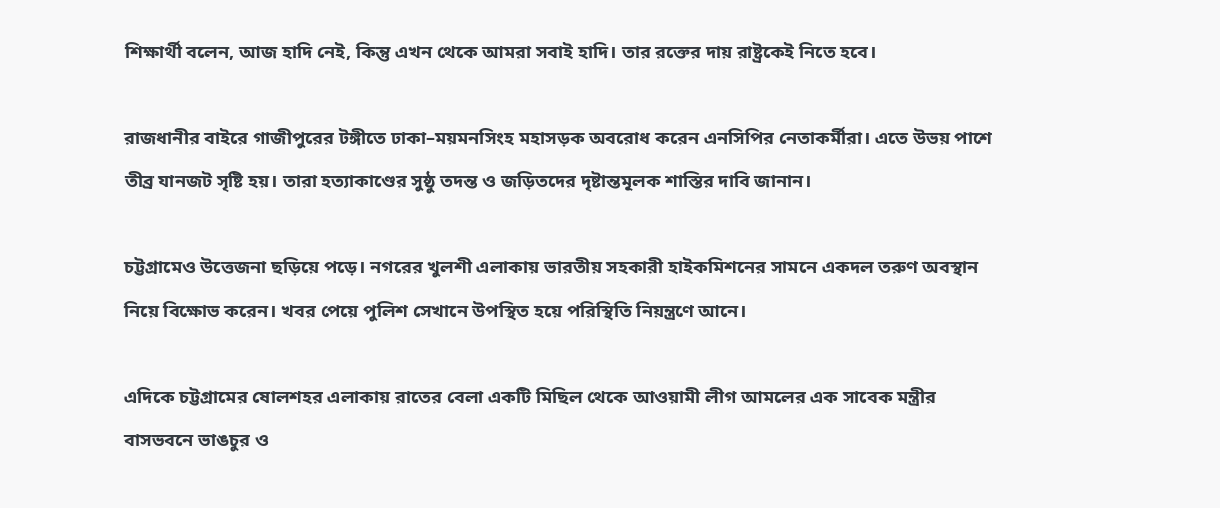শিক্ষার্থী বলেন, আজ হাদি নেই, কিন্তু এখন থেকে আমরা সবাই হাদি। তার রক্তের দায় রাষ্ট্রকেই নিতে হবে।

রাজধানীর বাইরে গাজীপুরের টঙ্গীতে ঢাকা–ময়মনসিংহ মহাসড়ক অবরোধ করেন এনসিপির নেতাকর্মীরা। এতে উভয় পাশে তীব্র যানজট সৃষ্টি হয়। তারা হত্যাকাণ্ডের সুষ্ঠু তদন্ত ও জড়িতদের দৃষ্টান্তমূলক শাস্তির দাবি জানান।

চট্টগ্রামেও উত্তেজনা ছড়িয়ে পড়ে। নগরের খুলশী এলাকায় ভারতীয় সহকারী হাইকমিশনের সামনে একদল তরুণ অবস্থান নিয়ে বিক্ষোভ করেন। খবর পেয়ে পুলিশ সেখানে উপস্থিত হয়ে পরিস্থিতি নিয়ন্ত্রণে আনে।

এদিকে চট্টগ্রামের ষোলশহর এলাকায় রাতের বেলা একটি মিছিল থেকে আওয়ামী লীগ আমলের এক সাবেক মন্ত্রীর বাসভবনে ভাঙচুর ও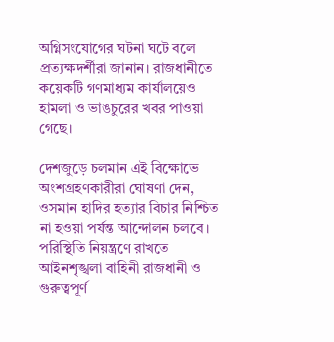অগ্নিসংযোগের ঘটনা ঘটে বলে প্রত্যক্ষদর্শীরা জানান। রাজধানীতে কয়েকটি গণমাধ্যম কার্যালয়েও হামলা ও ভাঙচুরের খবর পাওয়া গেছে।

দেশজুড়ে চলমান এই বিক্ষোভে অংশগ্রহণকারীরা ঘোষণা দেন, ওসমান হাদির হত্যার বিচার নিশ্চিত না হওয়া পর্যন্ত আন্দোলন চলবে। পরিস্থিতি নিয়ন্ত্রণে রাখতে আইনশৃঙ্খলা বাহিনী রাজধানী ও গুরুত্বপূর্ণ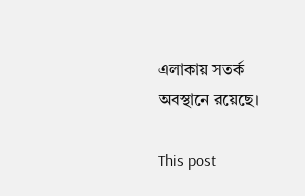এলাকায় সতর্ক অবস্থানে রয়েছে।

This post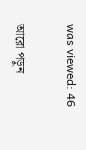was viewed: 46

আরো পড়ুন